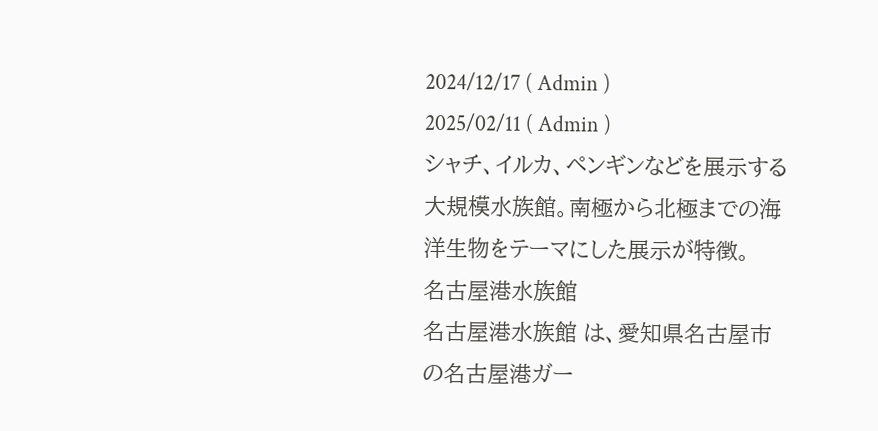2024/12/17 ( Admin )
2025/02/11 ( Admin )
シャチ、イルカ、ペンギンなどを展示する大規模水族館。南極から北極までの海洋生物をテーマにした展示が特徴。
名古屋港水族館
名古屋港水族館 は、愛知県名古屋市の名古屋港ガー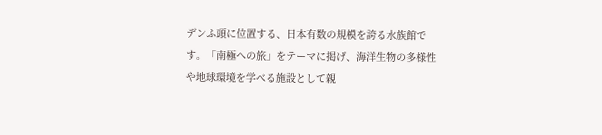デンふ頭に位置する、日本有数の規模を誇る水族館です。「南極への旅」をテーマに掲げ、海洋生物の多様性や地球環境を学べる施設として親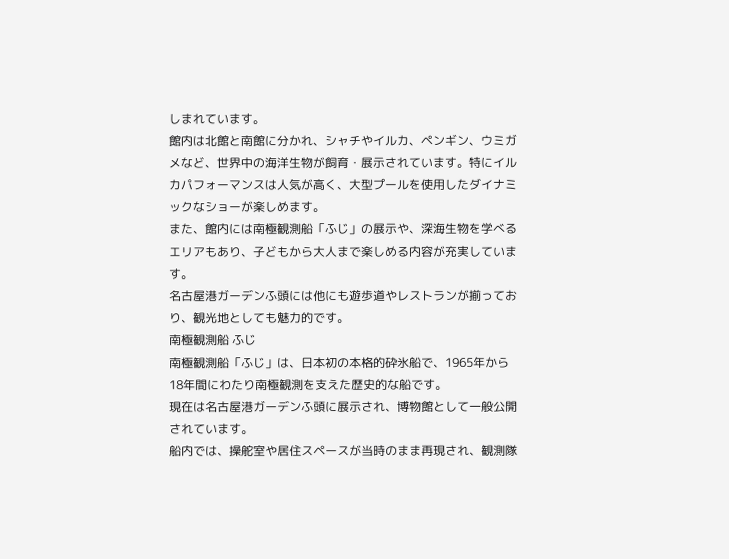しまれています。
館内は北館と南館に分かれ、シャチやイルカ、ペンギン、ウミガメなど、世界中の海洋生物が飼育・展示されています。特にイルカパフォーマンスは人気が高く、大型プールを使用したダイナミックなショーが楽しめます。
また、館内には南極観測船「ふじ」の展示や、深海生物を学べるエリアもあり、子どもから大人まで楽しめる内容が充実しています。
名古屋港ガーデンふ頭には他にも遊歩道やレストランが揃っており、観光地としても魅力的です。
南極観測船 ふじ
南極観測船「ふじ」は、日本初の本格的砕氷船で、1965年から18年間にわたり南極観測を支えた歴史的な船です。
現在は名古屋港ガーデンふ頭に展示され、博物館として一般公開されています。
船内では、操舵室や居住スペースが当時のまま再現され、観測隊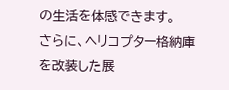の生活を体感できます。
さらに、ヘリコプター格納庫を改装した展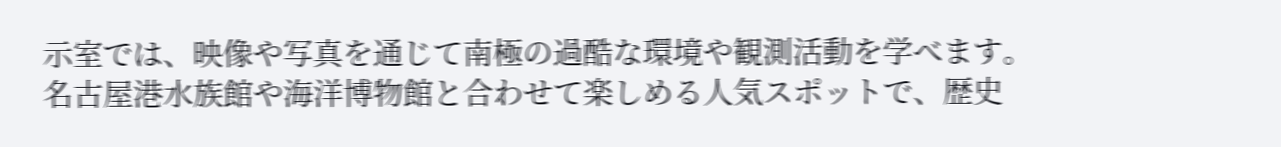示室では、映像や写真を通じて南極の過酷な環境や観測活動を学べます。
名古屋港水族館や海洋博物館と合わせて楽しめる人気スポットで、歴史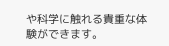や科学に触れる貴重な体験ができます。